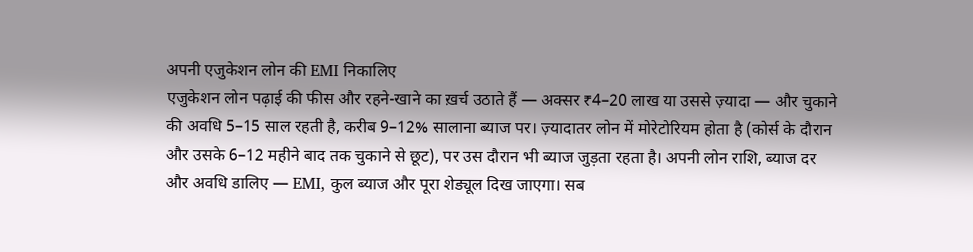अपनी एजुकेशन लोन की EMI निकालिए
एजुकेशन लोन पढ़ाई की फीस और रहने-खाने का ख़र्च उठाते हैं — अक्सर ₹4–20 लाख या उससे ज़्यादा — और चुकाने की अवधि 5–15 साल रहती है, करीब 9–12% सालाना ब्याज पर। ज़्यादातर लोन में मोरेटोरियम होता है (कोर्स के दौरान और उसके 6–12 महीने बाद तक चुकाने से छूट), पर उस दौरान भी ब्याज जुड़ता रहता है। अपनी लोन राशि, ब्याज दर और अवधि डालिए — EMI, कुल ब्याज और पूरा शेड्यूल दिख जाएगा। सब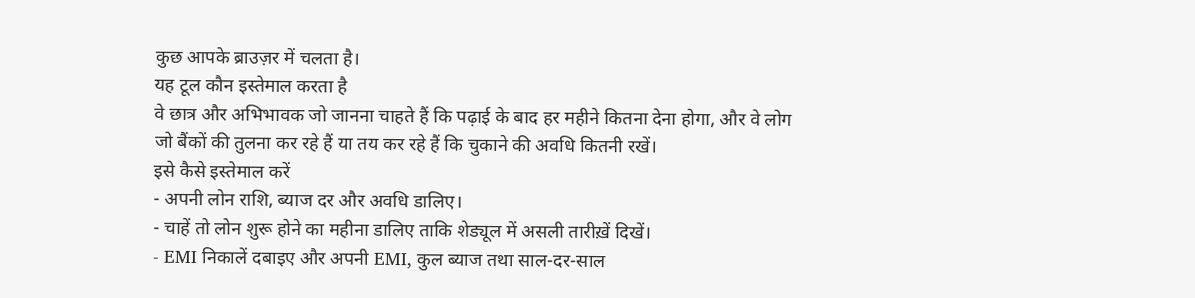कुछ आपके ब्राउज़र में चलता है।
यह टूल कौन इस्तेमाल करता है
वे छात्र और अभिभावक जो जानना चाहते हैं कि पढ़ाई के बाद हर महीने कितना देना होगा, और वे लोग जो बैंकों की तुलना कर रहे हैं या तय कर रहे हैं कि चुकाने की अवधि कितनी रखें।
इसे कैसे इस्तेमाल करें
- अपनी लोन राशि, ब्याज दर और अवधि डालिए।
- चाहें तो लोन शुरू होने का महीना डालिए ताकि शेड्यूल में असली तारीख़ें दिखें।
- EMI निकालें दबाइए और अपनी EMI, कुल ब्याज तथा साल-दर-साल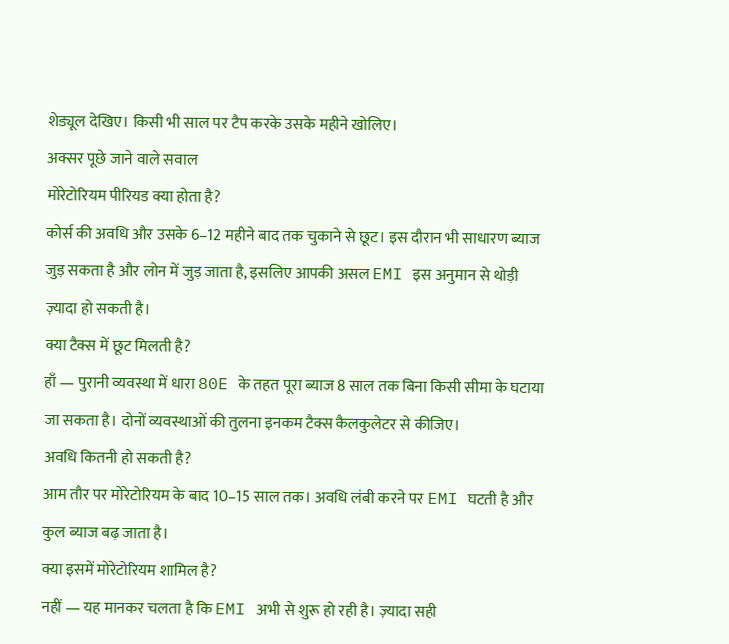शेड्यूल देखिए। किसी भी साल पर टैप करके उसके महीने खोलिए।
अक्सर पूछे जाने वाले सवाल
मोरेटोरियम पीरियड क्या होता है?
कोर्स की अवधि और उसके 6–12 महीने बाद तक चुकाने से छूट। इस दौरान भी साधारण ब्याज जुड़ सकता है और लोन में जुड़ जाता है, इसलिए आपकी असल EMI इस अनुमान से थोड़ी ज़्यादा हो सकती है।
क्या टैक्स में छूट मिलती है?
हाँ — पुरानी व्यवस्था में धारा 80E के तहत पूरा ब्याज 8 साल तक बिना किसी सीमा के घटाया जा सकता है। दोनों व्यवस्थाओं की तुलना इनकम टैक्स कैलकुलेटर से कीजिए।
अवधि कितनी हो सकती है?
आम तौर पर मोरेटोरियम के बाद 10–15 साल तक। अवधि लंबी करने पर EMI घटती है और कुल ब्याज बढ़ जाता है।
क्या इसमें मोरेटोरियम शामिल है?
नहीं — यह मानकर चलता है कि EMI अभी से शुरू हो रही है। ज़्यादा सही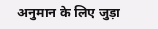अनुमान के लिए जुड़ा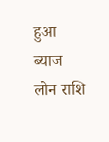हुआ ब्याज लोन राशि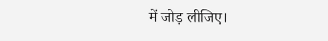में जोड़ लीजिए।